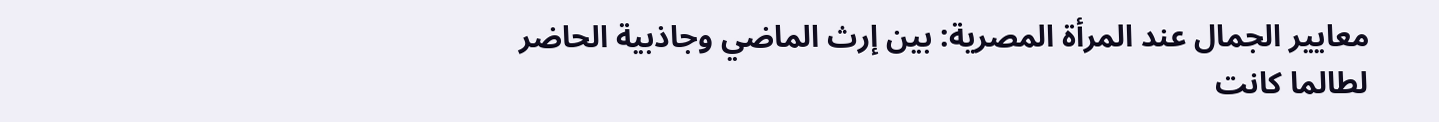معايير الجمال عند المرأة المصرية: بين إرث الماضي وجاذبية الحاضر
لطالما كانت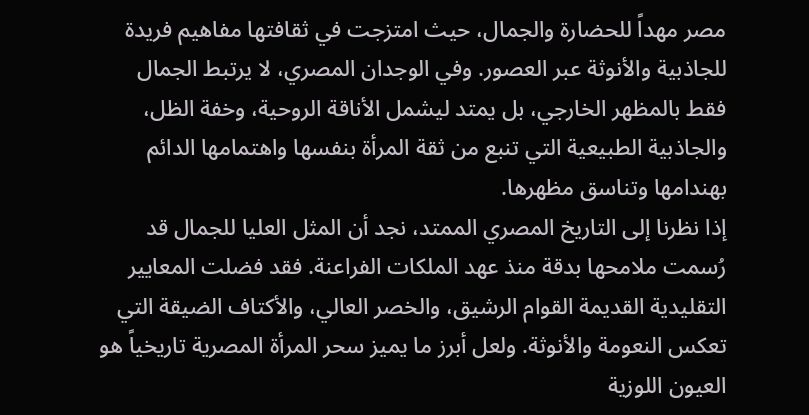مصر مهداً للحضارة والجمال، حيث امتزجت في ثقافتها مفاهيم فريدة للجاذبية والأنوثة عبر العصور. وفي الوجدان المصري، لا يرتبط الجمال فقط بالمظهر الخارجي، بل يمتد ليشمل الأناقة الروحية، وخفة الظل، والجاذبية الطبيعية التي تنبع من ثقة المرأة بنفسها واهتمامها الدائم بهندامها وتناسق مظهرها.
إذا نظرنا إلى التاريخ المصري الممتد، نجد أن المثل العليا للجمال قد رُسمت ملامحها بدقة منذ عهد الملكات الفراعنة. فقد فضلت المعايير التقليدية القديمة القوام الرشيق، والخصر العالي، والأكتاف الضيقة التي تعكس النعومة والأنوثة. ولعل أبرز ما يميز سحر المرأة المصرية تاريخياً هو العيون اللوزية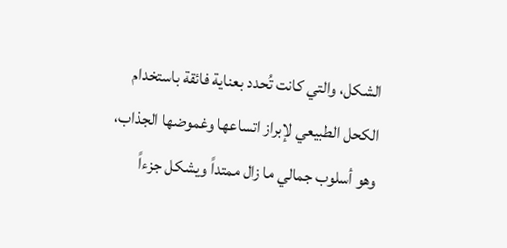الشكل، والتي كانت تُحدد بعناية فائقة باستخدام الكحل الطبيعي لإبراز اتساعها وغموضها الجذاب، وهو أسلوب جمالي ما زال ممتداً ويشكل جزءاً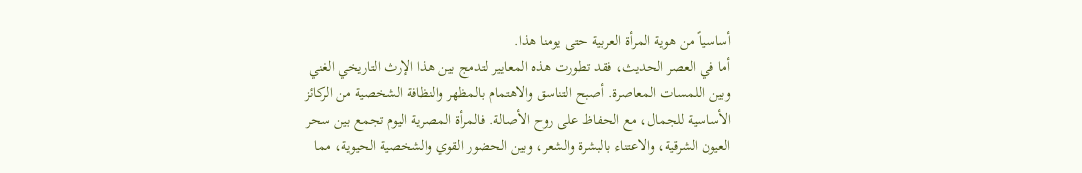أساسياً من هوية المرأة العربية حتى يومنا هذا.
أما في العصر الحديث، فقد تطورت هذه المعايير لتدمج بين هذا الإرث التاريخي الغني وبين اللمسات المعاصرة. أصبح التناسق والاهتمام بالمظهر والنظافة الشخصية من الركائز الأساسية للجمال، مع الحفاظ على روح الأصالة. فالمرأة المصرية اليوم تجمع بين سحر العيون الشرقية، والاعتناء بالبشرة والشعر، وبين الحضور القوي والشخصية الحيوية، مما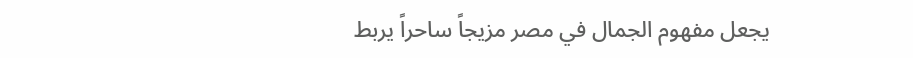يجعل مفهوم الجمال في مصر مزيجاً ساحراً يربط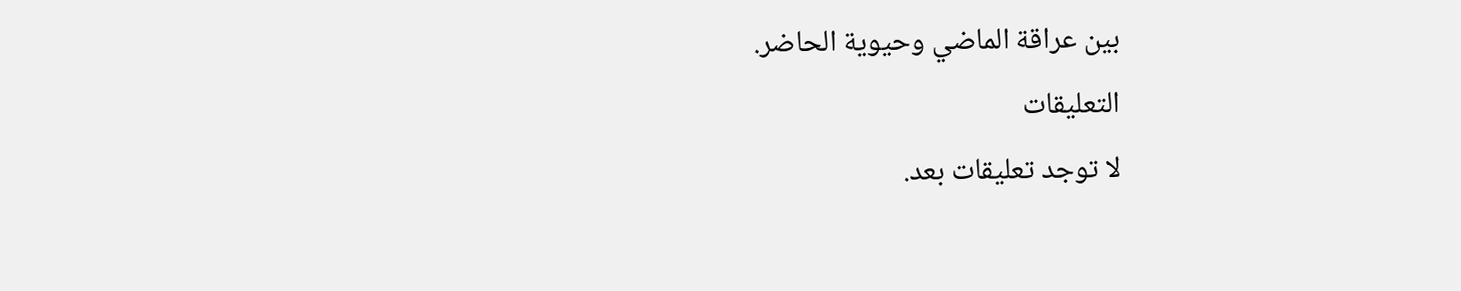بين عراقة الماضي وحيوية الحاضر.
التعليقات
لا توجد تعليقات بعد.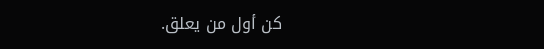كن أول من يعلق.